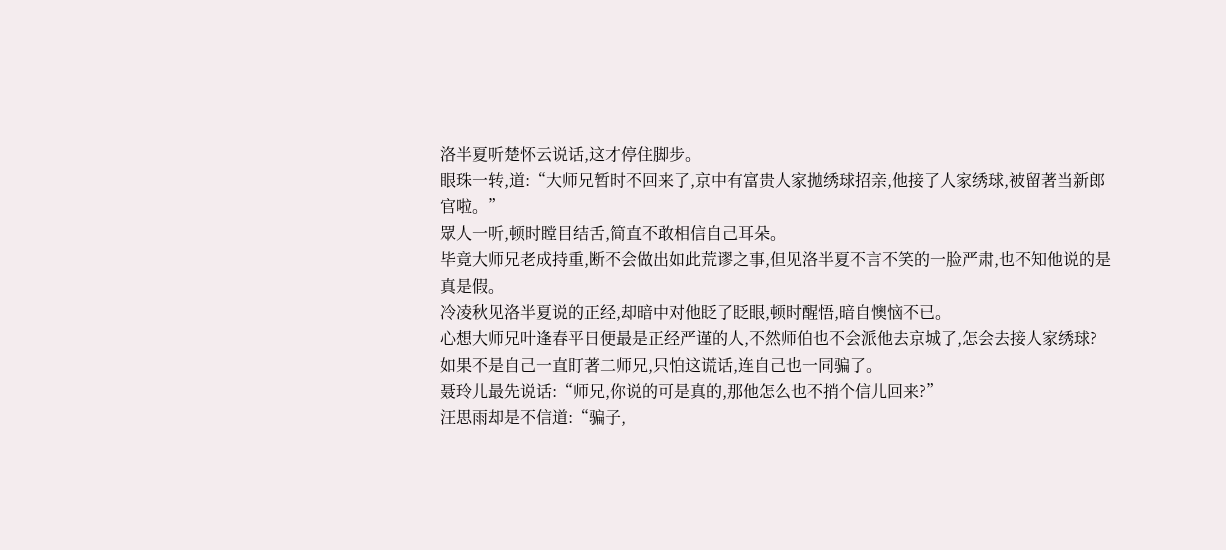洛半夏听楚怀云说话,这才停住脚步。
眼珠一转,道:“大师兄暂时不回来了,京中有富贵人家拋绣球招亲,他接了人家绣球,被留著当新郎官啦。”
眾人一听,顿时瞠目结舌,简直不敢相信自己耳朵。
毕竟大师兄老成持重,断不会做出如此荒谬之事,但见洛半夏不言不笑的一脸严肃,也不知他说的是真是假。
冷凌秋见洛半夏说的正经,却暗中对他眨了眨眼,顿时醒悟,暗自懊恼不已。
心想大师兄叶逢春平日便最是正经严谨的人,不然师伯也不会派他去京城了,怎会去接人家绣球?
如果不是自己一直盯著二师兄,只怕这谎话,连自己也一同骗了。
聂玲儿最先说话:“师兄,你说的可是真的,那他怎么也不捎个信儿回来?”
汪思雨却是不信道:“骗子,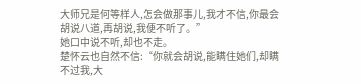大师兄是何等样人,怎会做那事儿,我才不信,你最会胡说八道,再胡说,我便不听了。”
她口中说不听,却也不走。
楚怀云也自然不信:“你就会胡说,能瞒住她们,却瞒不过我,大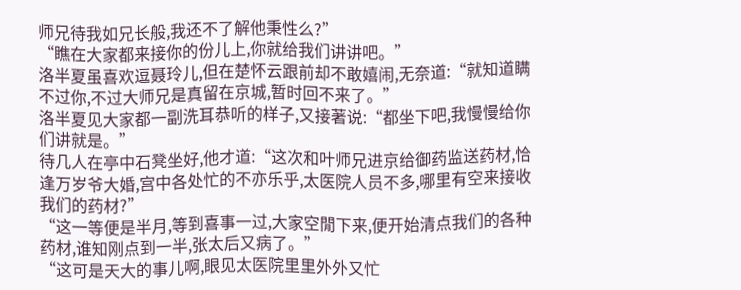师兄待我如兄长般,我还不了解他秉性么?”
“瞧在大家都来接你的份儿上,你就给我们讲讲吧。”
洛半夏虽喜欢逗聂玲儿,但在楚怀云跟前却不敢嬉闹,无奈道:“就知道瞒不过你,不过大师兄是真留在京城,暂时回不来了。”
洛半夏见大家都一副洗耳恭听的样子,又接著说:“都坐下吧,我慢慢给你们讲就是。”
待几人在亭中石凳坐好,他才道:“这次和叶师兄进京给御药监送药材,恰逢万岁爷大婚,宫中各处忙的不亦乐乎,太医院人员不多,哪里有空来接收我们的药材?”
“这一等便是半月,等到喜事一过,大家空閒下来,便开始清点我们的各种药材,谁知刚点到一半,张太后又病了。”
“这可是天大的事儿啊,眼见太医院里里外外又忙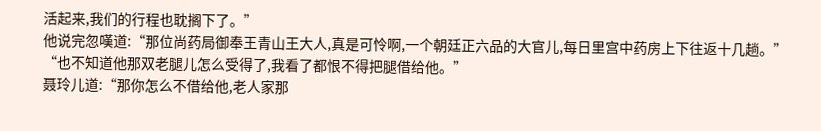活起来,我们的行程也耽搁下了。”
他说完忽嘆道:“那位尚药局御奉王青山王大人,真是可怜啊,一个朝廷正六品的大官儿,每日里宫中药房上下往返十几趟。”
“也不知道他那双老腿儿怎么受得了,我看了都恨不得把腿借给他。”
聂玲儿道:“那你怎么不借给他,老人家那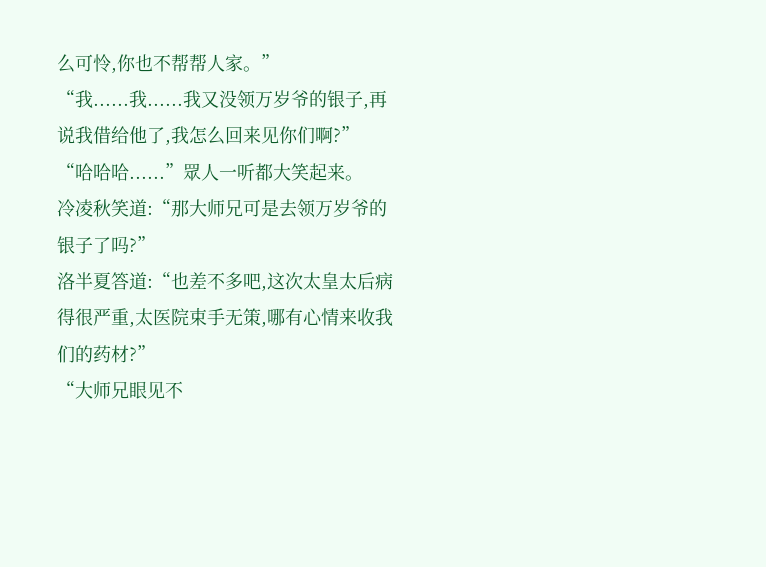么可怜,你也不帮帮人家。”
“我......我......我又没领万岁爷的银子,再说我借给他了,我怎么回来见你们啊?”
“哈哈哈......”眾人一听都大笑起来。
冷凌秋笑道:“那大师兄可是去领万岁爷的银子了吗?”
洛半夏答道:“也差不多吧,这次太皇太后病得很严重,太医院束手无策,哪有心情来收我们的药材?”
“大师兄眼见不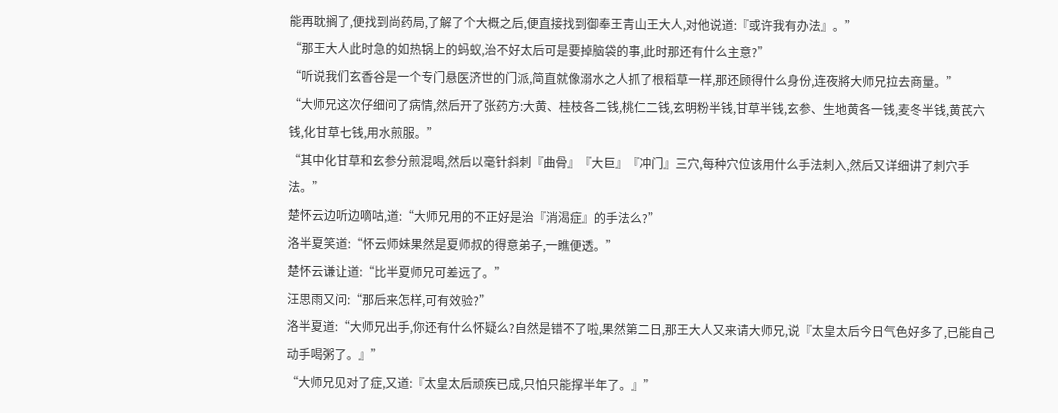能再耽搁了,便找到尚药局,了解了个大概之后,便直接找到御奉王青山王大人,对他说道:『或许我有办法』。”
“那王大人此时急的如热锅上的蚂蚁,治不好太后可是要掉脑袋的事,此时那还有什么主意?”
“听说我们玄香谷是一个专门悬医济世的门派,简直就像溺水之人抓了根稻草一样,那还顾得什么身份,连夜將大师兄拉去商量。”
“大师兄这次仔细问了病情,然后开了张药方:大黄、桂枝各二钱,桃仁二钱,玄明粉半钱,甘草半钱,玄参、生地黄各一钱,麦冬半钱,黄芪六钱,化甘草七钱,用水煎服。”
“其中化甘草和玄参分煎混喝,然后以毫针斜刺『曲骨』『大巨』『冲门』三穴,每种穴位该用什么手法刺入,然后又详细讲了刺穴手法。”
楚怀云边听边嘀咕,道:“大师兄用的不正好是治『消渴症』的手法么?”
洛半夏笑道:“怀云师妹果然是夏师叔的得意弟子,一瞧便透。”
楚怀云谦让道:“比半夏师兄可差远了。”
汪思雨又问:“那后来怎样,可有效验?”
洛半夏道:“大师兄出手,你还有什么怀疑么?自然是错不了啦,果然第二日,那王大人又来请大师兄,说『太皇太后今日气色好多了,已能自己动手喝粥了。』”
“大师兄见对了症,又道:『太皇太后顽疾已成,只怕只能撑半年了。』”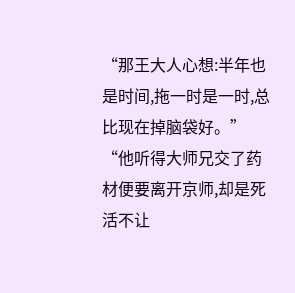“那王大人心想:半年也是时间,拖一时是一时,总比现在掉脑袋好。”
“他听得大师兄交了药材便要离开京师,却是死活不让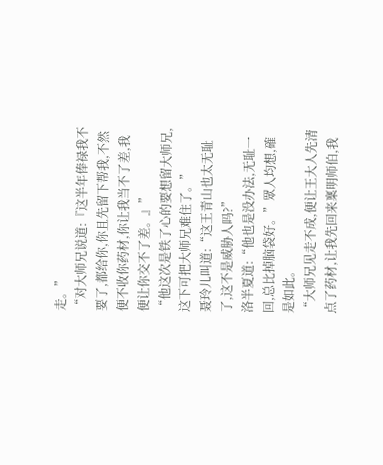走。”
“对大师兄说道:『这半年俸禄我不要了,都给你,你且先留下帮我,不然便不收你药材,你让我当不了差,我便让你交不了差。』”
“他这次是铁了心的要想留大师兄,这下可把大师兄难住了。”
聂玲儿叫道:“这王青山也太无耻了,这不是威胁人吗?”
洛半夏道:“他也是没办法,无耻一回,总比掉脑袋好。”眾人均想,確是如此。
“大师兄见走不成,便让王大人先清点了药材,让我先回来稟明师伯,我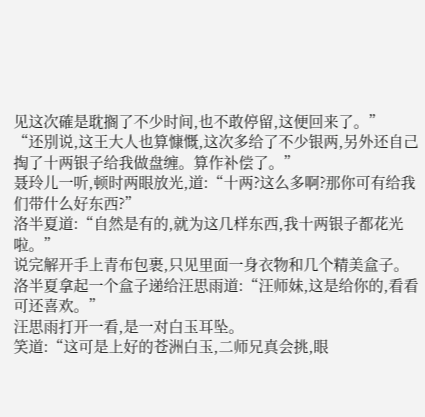见这次確是耽搁了不少时间,也不敢停留,这便回来了。”
“还別说,这王大人也算慷慨,这次多给了不少银两,另外还自己掏了十两银子给我做盘缠。算作补偿了。”
聂玲儿一听,顿时两眼放光,道:“十两?这么多啊?那你可有给我们带什么好东西?”
洛半夏道:“自然是有的,就为这几样东西,我十两银子都花光啦。”
说完解开手上青布包裹,只见里面一身衣物和几个精美盒子。
洛半夏拿起一个盒子递给汪思雨道:“汪师妹,这是给你的,看看可还喜欢。”
汪思雨打开一看,是一对白玉耳坠。
笑道:“这可是上好的苍洲白玉,二师兄真会挑,眼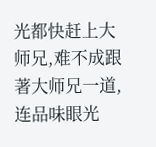光都快赶上大师兄,难不成跟著大师兄一道,连品味眼光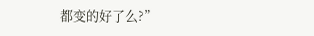都变的好了么?”